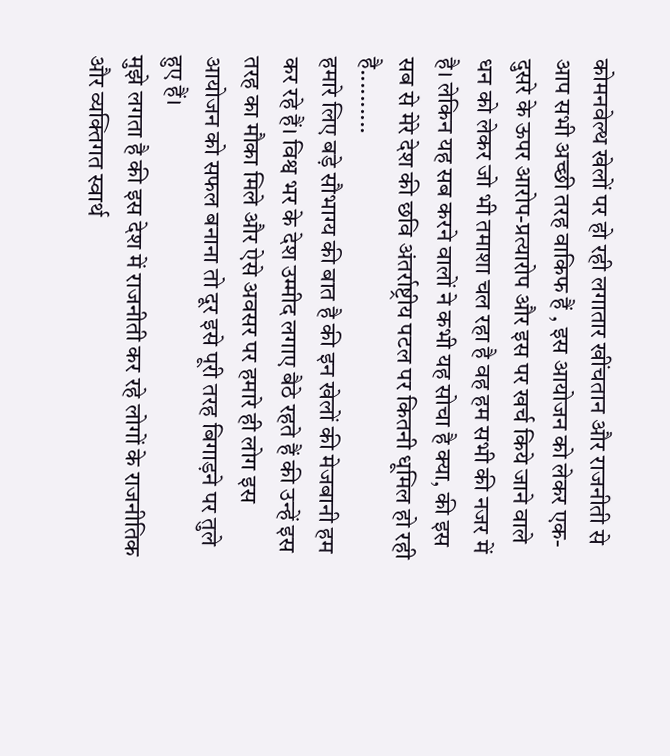कोमनवेल्थ खेलों पर हो रही लगातार खींचतान और राजनीती से आप सभी अच्छी तरह वाकिफ हैं , इस आयोजन को लेकर एक-दुसरे के ऊपर आरोप-प्रत्यारोप और इस पर खर्च किये जाने वाले धन को लेकर जो भी तमाशा चल रहा है वह हम सभी की नजर में है। लेकिन यह सब करने वालों ने कभी यह सोचा है क्या, की इस सब से मेरे देश की छवि अंतर्राष्ट्रीय पटल पर कितनी धूमिल हो रही है..........
हमारे लिए बड़े सौभाग्य की बात है की इन खेलों की मेजबानी हम कर रहे हैं। विश्व भर के देश उम्मीद लगाए बैठे रहते हैं की उन्हें इस तरह का मौका मिले और ऐसे अवसर पर हमारे ही लोग इस आयोजन को सफल बनाना तो दूर इसे पूरी तरह बिगाड़ने पर तुले हुए हैं।
मुझे लगता है की इस देश में राजनीती कर रहे लोगों के राजनीतिक और व्यक्तिगत स्वार्थ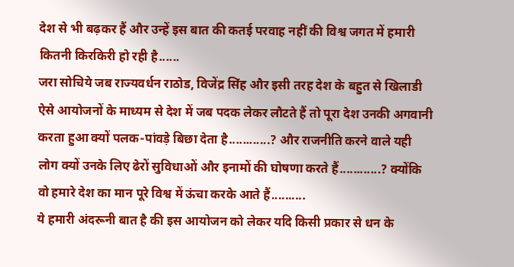देश से भी बढ़कर हैं और उन्हें इस बात की कतई परवाह नहीं की विश्व जगत में हमारी कितनी किरकिरी हो रही है......
जरा सोचिये जब राज्यवर्धन राठोड, विजेंद्र सिंह और इसी तरह देश के बहुत से खिलाडी ऐसे आयोजनों के माध्यम से देश में जब पदक लेकर लौटते हैं तो पूरा देश उनकी अगवानी करता हुआ क्यों पलक-पांवड़े बिछा देता है............? और राजनीति करने वाले यही लोग क्यों उनके लिए ढेरों सुविधाओं और इनामों की घोषणा करते हैं............? क्योंकि वो हमारे देश का मान पूरे विश्व में ऊंचा करके आते हैं..........
ये हमारी अंदरूनी बात है की इस आयोजन को लेकर यदि किसी प्रकार से धन के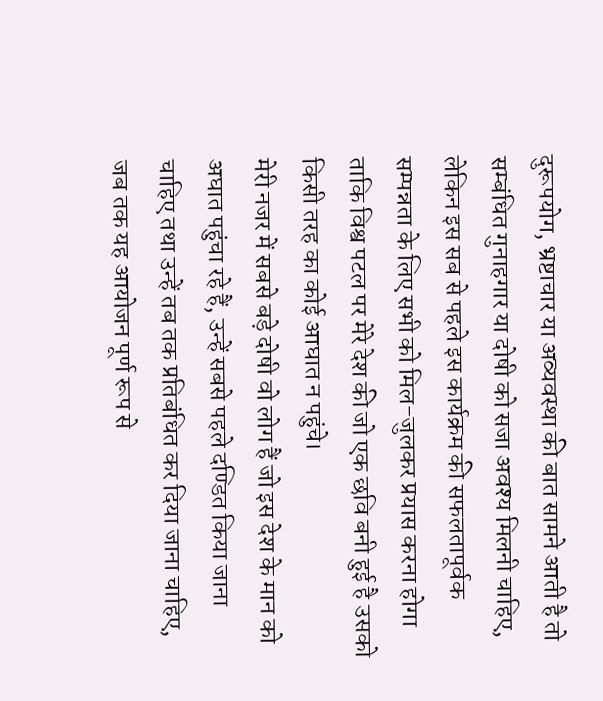दुरूपयोग, भ्रष्टाचार या अव्यवस्था की बात सामने आती है तो सम्बंधित गुनाहगार या दोषी को सजा अवश्य मिलनी चाहिए, लेकिन इस सब से पहले इस कार्यक्रम की सफलतापूर्वक सम्पन्नता के लिए सभी को मिल-जुलकर प्रयास करना होगा ताकि विश्व पटल पर मेरे देश की जो एक छवि बनी हुई है उसको किसी तरह का कोई आघात न पहुंचे।
मेरी नजर में सबसे बड़े दोषी वो लोग हैं जो इस देश के मान को अघात पहुंचा रहे हैं, उन्हें सबसे पहले दण्डित किया जाना चाहिए तथा उन्हें तब तक प्रतिबंधित कर दिया जाना चाहिए, जब तक यह आयोजन पूर्ण रूप से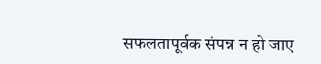सफलतापूर्वक संपन्न न हो जाए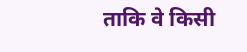ताकि वे किसी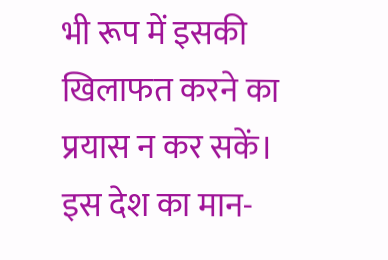भी रूप में इसकी खिलाफत करने का प्रयास न कर सकें।
इस देश का मान-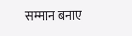सम्मान बनाए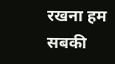रखना हम सबकी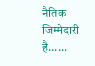नैतिक जिम्मेदारी है......